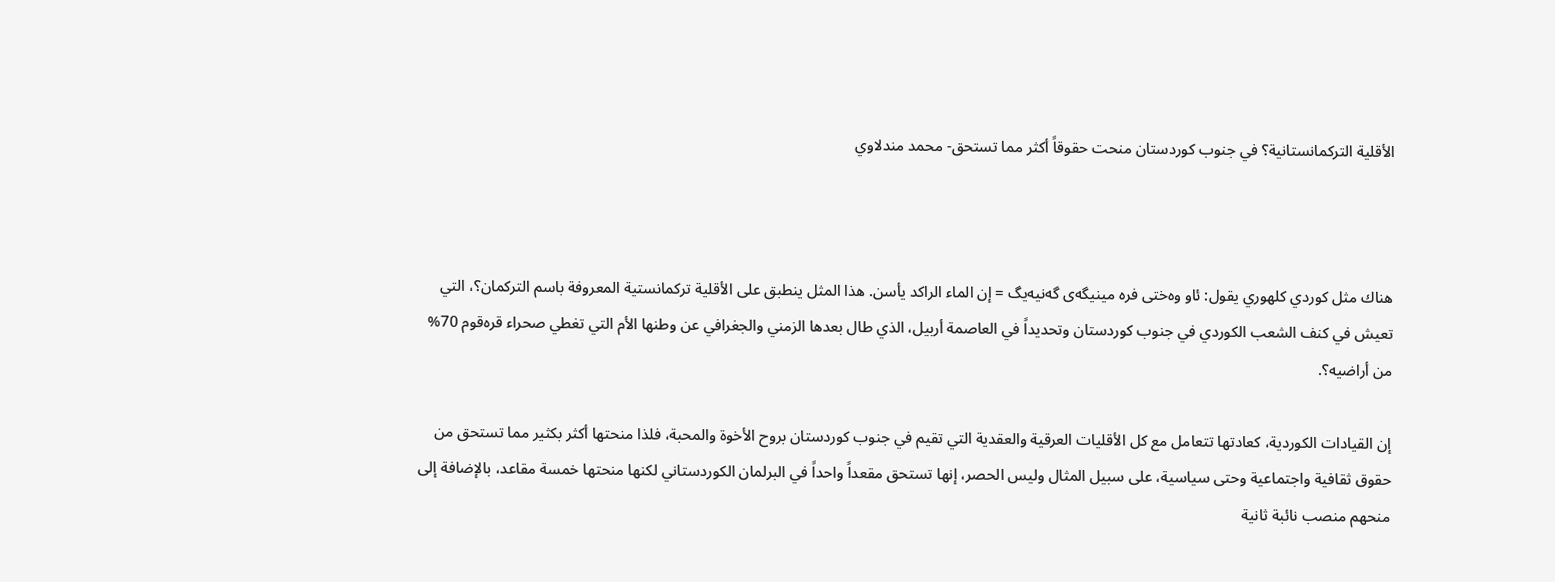الأقلية التركمانستانية؟ في جنوب كوردستان منحت حقوقاً أكثر مما تستحق- محمد مندلاوي



هناك مثل كوردي کلهوري يقول: ئاو وەختی فرە مینیگەی گەنیەیگ = إن الماء الراكد يأسن. هذا المثل ينطبق على الأقلية تركمانستية المعروفة باسم التركمان؟، التي تعيش في كنف الشعب الكوردي في جنوب كوردستان وتحديداً في العاصمة أربيل، الذي طال بعدها الزمني والجغرافي عن وطنها الأم التي تغطي صحراء قرەقوم 70% من أراضيه؟.

إن القيادات الكوردية، كعادتها تتعامل مع كل الأقليات العرقية والعقدية التي تقيم في جنوب كوردستان بروح الأخوة والمحبة، فلذا منحتها أكثر بكثير مما تستحق من حقوق ثقافية واجتماعية وحتى سياسية، على سبيل المثال وليس الحصر، إنها تستحق مقعداً واحداً في البرلمان الكوردستاني لكنها منحتها خمسة مقاعد، بالإضافة إلى منحهم منصب نائبة ثانية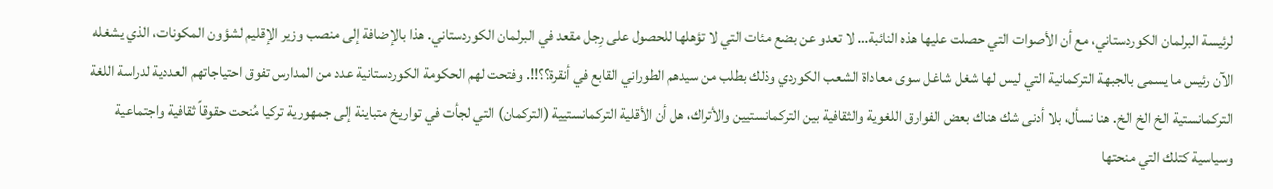لرئيسة البرلمان الكوردستاني، مع أن الأصوات التي حصلت عليها هذه النائبة… لا تعدو عن بضع مئات التي لا تؤهلها للحصول على رِجل مقعد في البرلمان الكوردستاني. هذا بالإضافة إلى منصب وزير الإقليم لشؤون المكونات، الذي يشغله الآن رئيس ما يسمى بالجبهة التركمانية التي ليس لها شغل شاغل سوى معاداة الشعب الكوردي وذلك بطلب من سيدهم الطوراني القابع في أنقرة؟؟!!. وفتحت لهم الحكومة الكوردستانية عدد من المدارس تفوق احتياجاتهم العددية لدراسة اللغة التركمانستية الخ الخ الخ. هنا نسأل، بلا أدنى شك هناك بعض الفوارق اللغوية والثقافية بين التركمانستيين والأتراك، هل أن الأقلية التركمانستيية (التركمان) التي لجأت في تواريخ متباينة إلى جمهورية تركيا مُنحت حقوقاً ثقافية واجتماعية وسياسية كتلك التي منحتها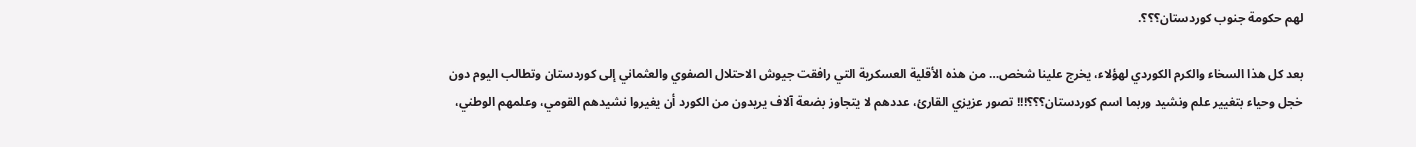لهم حكومة جنوب كوردستان؟؟؟.

بعد كل هذا السخاء والكرم الكوردي لهؤلاء، يخرج علينا شخص… من هذه الأقلية العسكرية التي رافقت جيوش الاحتلال الصفوي والعثماني إلى كوردستان وتطالب اليوم دون خجل وحياء بتغيير علم ونشيد وربما اسم كوردستان؟؟؟!!! تصور عزيزي القارئ، عددهم لا يتجاوز بضعة آلاف يريدون من الكورد أن يغيروا نشيدهم القومي، وعلمهم الوطني،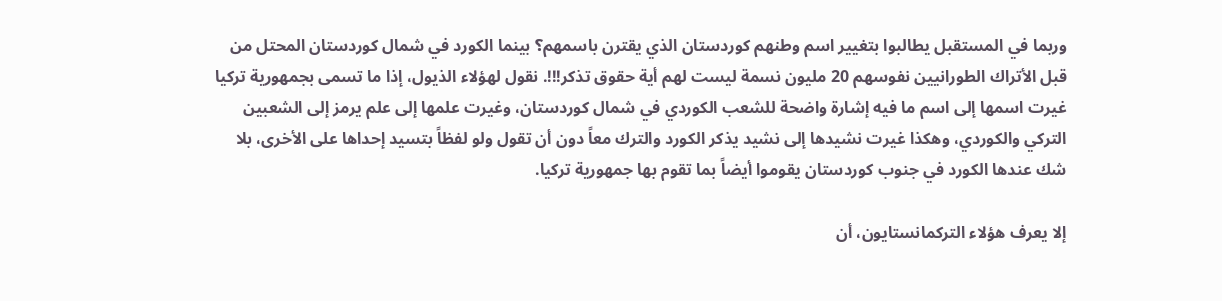وربما في المستقبل يطالبوا بتغيير اسم وطنهم كوردستان الذي يقترن باسمهم؟ بينما الكورد في شمال كوردستان المحتل من قبل الأتراك الطورانيين نفوسهم 20 مليون نسمة ليست لهم أية حقوق تذكر!!!. نقول لهؤلاء الذيول، إذا ما تسمى بجمهورية تركيا غيرت اسمها إلى اسم ما فيه إشارة واضحة للشعب الكوردي في شمال كوردستان، وغيرت علمها إلى علم يرمز إلى الشعبين التركي والكوردي، وهكذا غيرت نشيدها إلى نشيد يذكر الكورد والترك معاً دون أن تقول ولو لفظاً بتسيد إحداها على الأخرى، بلا شك عندها الكورد في جنوب كوردستان يقوموا أيضاً بما تقوم بها جمهورية تركيا.

إلا يعرف هؤلاء التركمانستايون، أن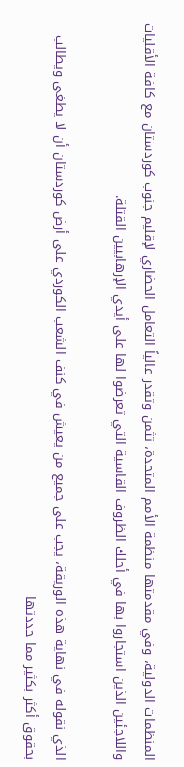المنظمات الدولية، وفي مقدمتها منظمة الأمم المتحدة، تثمن وتقدر عالياً التعامل الحضاري لإقليم جنوب كوردستان مع كافة الأقليات واللاجئين الذين استجاروا بها في أحلك الظروف القاسية التي تعرضوا لها على أيدي الإرهابيين القتلة.

الذي نقوله في نهاية هذه الوريقة، يجب على جميع من يعيش في كنف الشعب الكوردي على أرض كوردستان أن لا يطغى ويطالب بحقوق أكثر بكثير مما حددتها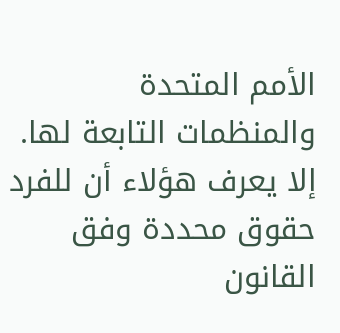الأمم المتحدة والمنظمات التابعة لها. إلا يعرف هؤلاء أن للفرد حقوق محددة وفق القانون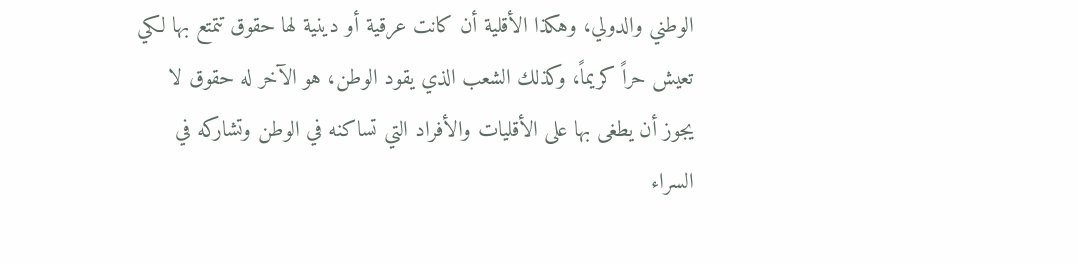الوطني والدولي، وهكذا الأقلية أن كانت عرقية أو دينية لها حقوق تتمتع بها لكي تعيش حراً كريماً، وكذلك الشعب الذي يقود الوطن، هو الآخر له حقوق لا يجوز أن يطغى بها على الأقليات والأفراد التي تساكنه في الوطن وتشاركه في السراء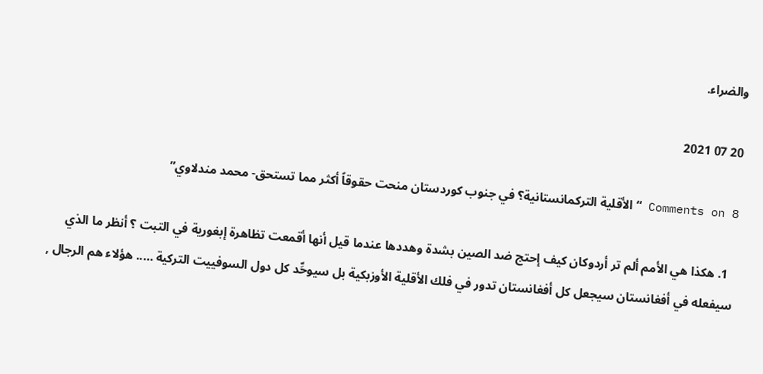والضراء.

20 07 2021

8 Comments on “الأقلية التركمانستانية؟ في جنوب كوردستان منحت حقوقاً أكثر مما تستحق- محمد مندلاوي”

  1. هكذا هي الأمم ألم تر أردوكان كيف إحتج ضد الصين بشدة وهددها عندما قيل أنها أقمعت تظاهرة إبغورية في التبت ؟ أنظر ما الذي سيفعله في أفغانستان سيجعل كل أفغانستان تدور في فلك الأقلية الأوزبكية بل سيوحِّد كل دول السوفييت التركية ….. هؤلاء هم الرجال ,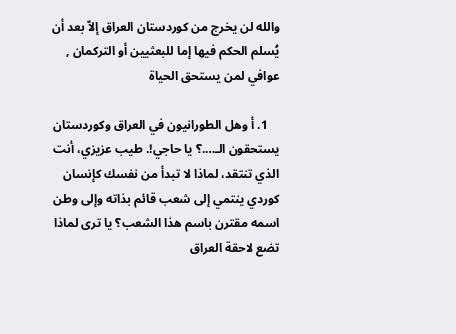والله لن يخرج من كوردستان العراق إلاّ بعد أن يُسلم الحكم فيها إما للبعثيين أو التركمان , عوافي لمن يستحق الحياة

    1. أ وهل الطورانيون في العراق وكوردستان يستحقون الـ….؟ يا حاجي!. طيب عزيزي، أنت الذي تنتقد، لماذا لا تبدأ من نفسك كإنسان كوردي ينتمي إلى شعب قائم بذاته وإلى وطن اسمه مقترن باسم هذا الشعب؟ يا ترى لماذا تضع لاحقة العراق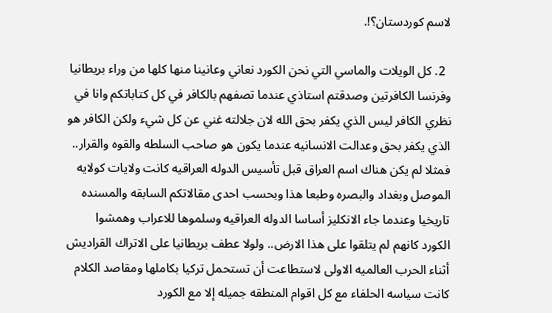لاسم كوردستان؟!.

  2. كل الويلات والماسي التي نحن الكورد نعاني وعانينا منها كلها من وراء بريطانيا وفرنسا الكافرتين وصدقتم استاذي عندما تصفهم بالكافر في كل كتاباتكم وانا في نظري الكافر ليس الذي يكفر بحق الله لان جلالته غني عن كل شيء ولكن الكافر هو الذي يكفر بحق وعدالت الانسانيه عندما يكون هو صاحب السلطه والقوه والقرار.. فمثلا لم يكن هناك اسم العراق قبل تأسيس الدوله العراقيه كانت ولايات كولايه الموصل وبغداد والبصره وطبعا هذا وبحسب احدى مقالاتكم السابقه والمسنده تاريخيا وعندما جاء الانكليز أساسا الدوله العراقيه وسلموها للاعراب وهمشوا الكورد كانهم لم يتلقوا على هذا الارض.. ولولا عطف بريطانيا على الاتراك القراديش أثناء الحرب العالميه الاولى لاستطاعت أن تستحمل تركيا بكاملها ومقاصد الكلام كانت سياسه الحلفاء مع كل اقوام المنطقه جميله إلا مع الكورد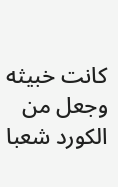كانت خبيثه وجعل من الكورد شعبا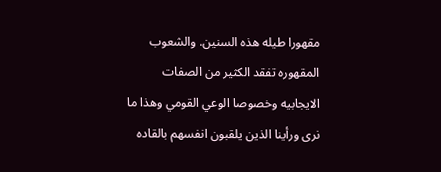مقهورا طيله هذه السنين. والشعوب المقهوره تفقد الكثير من الصفات الايجابيه وخصوصا الوعي القومي وهذا ما نرى ورأينا الذين يلقبون انفسهم بالقاده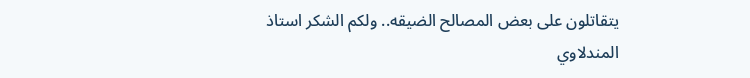يتقاتلون على بعض المصالح الضيقه.. ولكم الشكر استاذ المندلاوي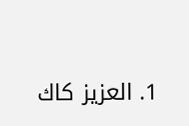1. العزيز كاك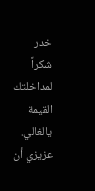خدر شكراً لمداخلتك القيمة يالغالي. عزيزي أن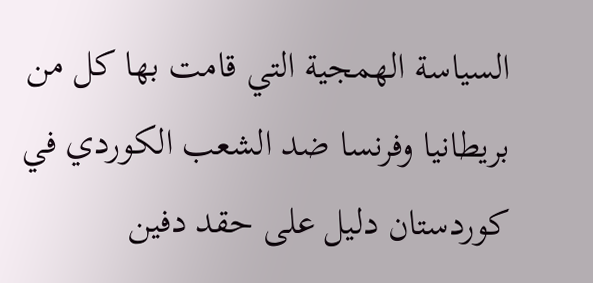السياسة الهمجية التي قامت بها كل من بريطانيا وفرنسا ضد الشعب الكوردي في كوردستان دليل على حقد دفين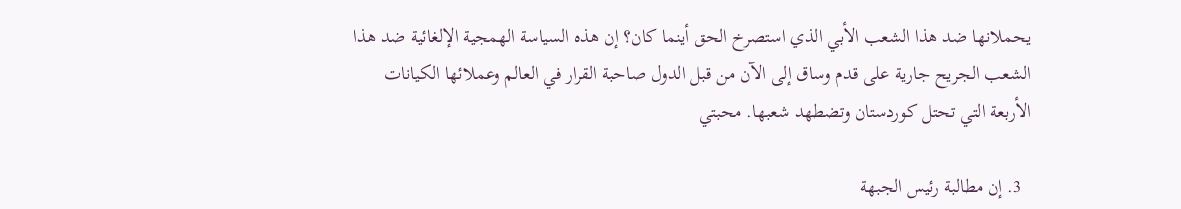يحملانها ضد هذا الشعب الأبي الذي استصرخ الحق أينما كان؟ إن هذه السياسة الهمجية الإلغائية ضد هذا الشعب الجريح جارية على قدم وساق إلى الآن من قبل الدول صاحبة القرار في العالم وعملائها الكيانات الأربعة التي تحتل كوردستان وتضطهد شعبها. محبتي

  3. إن مطالبة رئيس الجبهة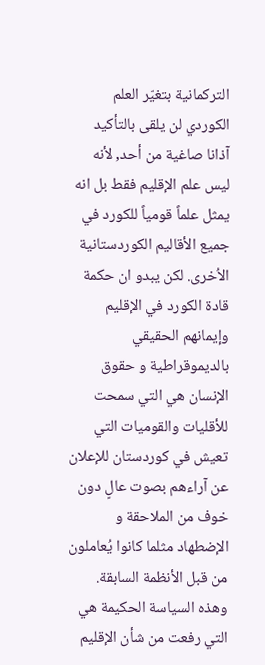التركمانية بتغيّر العلم الكوردي لن يلقى بالتأكيد آذانا صاغية من أحد, لأنه ليس علم الإقليم فقط بل انه يمثل علماً قومياً للكورد في جميع الأقاليم الكوردستانية الاُخرى. لكن يبدو ان حكمة قادة الكورد في الإقليم وإيمانهم الحقيقي بالديموقراطية و حقوق الإنسان هي التي سمحت للأقليات والقوميات التي تعيش في كوردستان للإعلان عن آراءهم بصوت عالٍ دون خوف من الملاحقة و الإضطهاد مثلما كانوا يُعاملون من قبل الأنظمة السابقة. وهذه السياسة الحكيمة هي التي رفعت من شأن الإقليم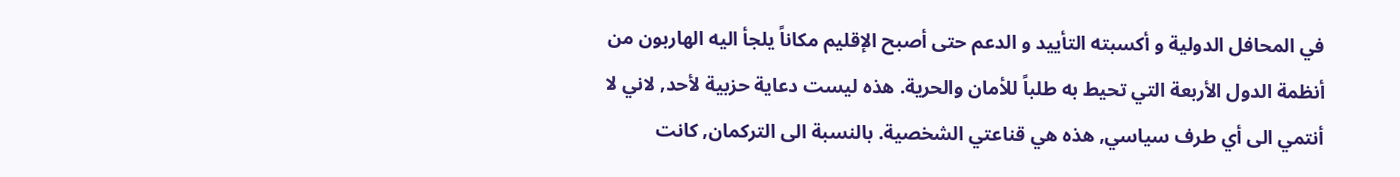في المحافل الدولية و أكسبته التأييد و الدعم حتى أصبح الإقليم مكاناً يلجأ اليه الهاربون من أنظمة الدول الأربعة التي تحيط به طلباً للأمان والحرية. هذه ليست دعاية حزبية لأحد, لاني لا أنتمي الى أي طرف سياسي, هذه هي قناعتي الشخصية. بالنسبة الى التركمان, كانت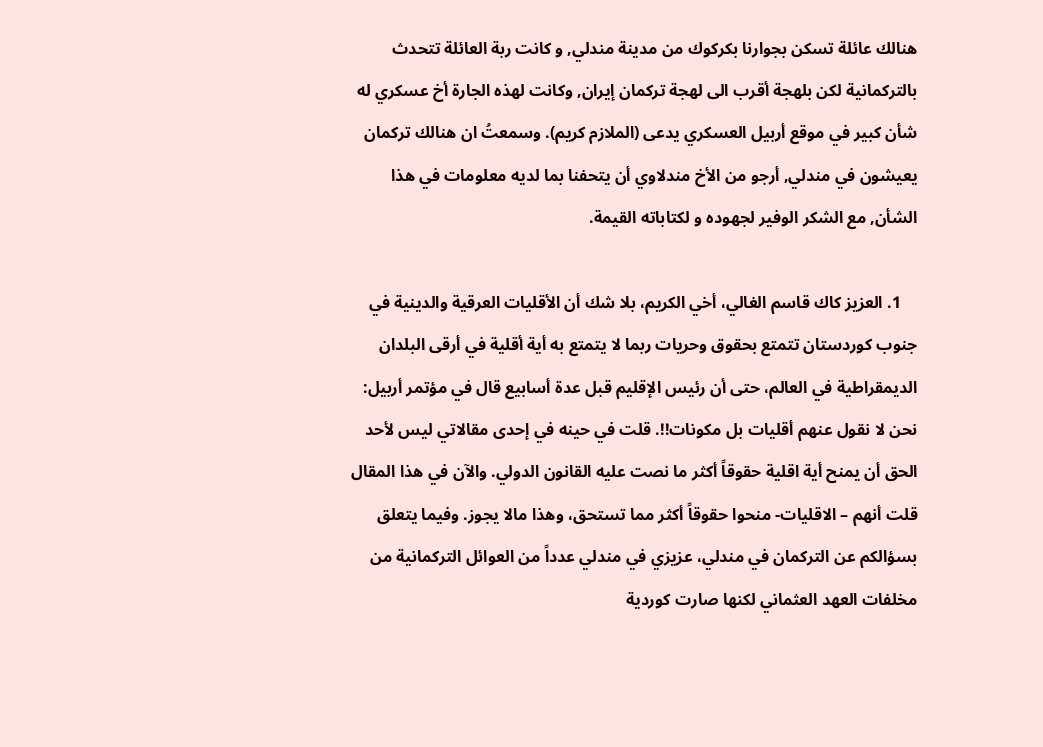هنالك عائلة تسكن بجوارنا بكركوك من مدينة مندلي, و كانت ربة العائلة تتحدث بالتركمانية لكن بلهجة أقرب الى لهجة تركمان إيران, وكانت لهذه الجارة أخ عسكري له شأن كبير في موقع أربيل العسكري يدعى (الملازم كريم). وسمعتُ ان هنالك تركمان يعيشون في مندلي, أرجو من الأخ مندلاوي أن يتحفنا بما لديه معلومات في هذا الشأن, مع الشكر الوفير لجهوده و لكتاباته القيمة.

    1. العزيز كاك قاسم الغالي، أخي الكريم، بلا شك أن الأقليات العرقية والدينية في جنوب كوردستان تتمتع بحقوق وحريات ربما لا يتمتع به أية أقلية في أرقى البلدان الديمقراطية في العالم، حتى أن رئيس الإقليم قبل عدة أسابيع قال في مؤتمر أربيل: نحن لا نقول عنهم أقليات بل مكونات!!. قلت في حينه في إحدى مقالاتي ليس لأحد الحق أن يمنح أية اقلية حقوقاً أكثر ما نصت عليه القانون الدولي. والآن في هذا المقال قلت أنهم – الاقليات- منحوا حقوقاً أكثر مما تستحق، وهذا مالا يجوز. وفيما يتعلق بسؤالكم عن التركمان في مندلي، عزيزي في مندلي عدداً من العوائل التركمانية من مخلفات العهد العثماني لكنها صارت كوردية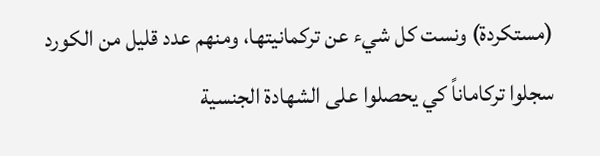(مستكردة) ونست كل شيء عن تركمانيتها، ومنهم عدد قليل من الكورد سجلوا تركاماناً كي يحصلوا على الشهادة الجنسية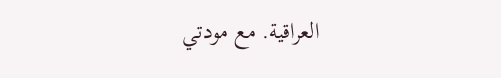العراقية. مع مودتي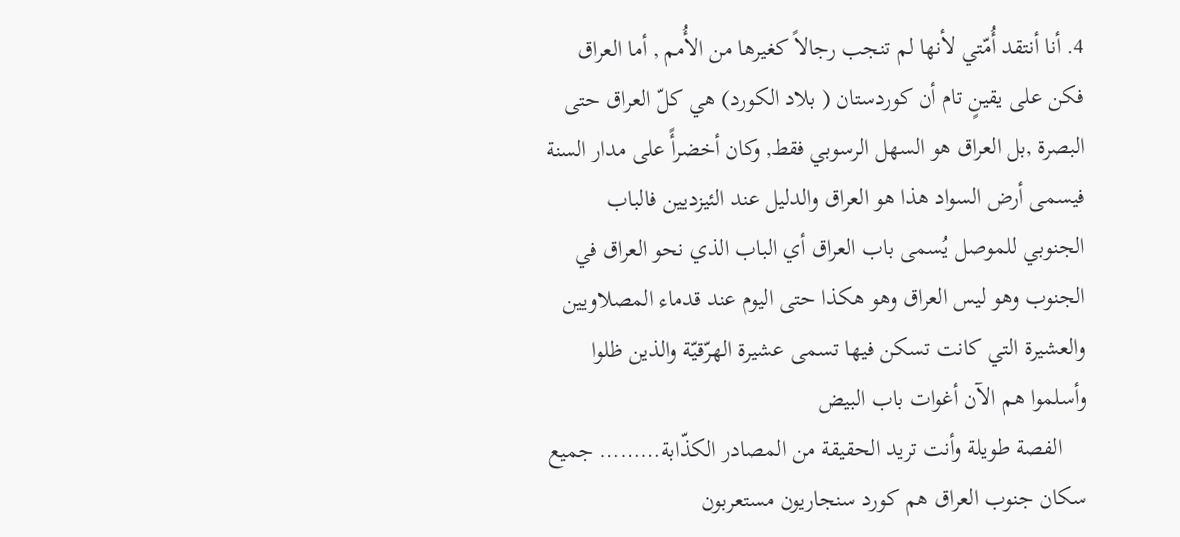4. أنا أنتقد أُمّتي لأنها لم تنجب رجالاً كغيرها من الأُمم , أما العراق فكن على يقينٍ تام أن كوردستان ( بلاد الكورد) هي كلّ العراق حتى البصرة ,بل العراق هو السهل الرسوبي فقط, وكان أخضرأً على مدار السنة فيسمى أرض السواد هذا هو العراق والدليل عند الئيزديين فالباب الجنوبي للموصل يُسمى باب العراق أي الباب الذي نحو العراق في الجنوب وهو ليس العراق وهو هكذا حتى اليوم عند قدماء المصلاويين والعشيرة التي كانت تسكن فيها تسمى عشيرة الهرّقيّة والذين ظلوا وأسلموا هم الآن أغوات باب البيض
    الفصة طويلة وأنت تريد الحقيقة من المصادر الكذّابة……… جميع سكان جنوب العراق هم كورد سنجاريون مستعربون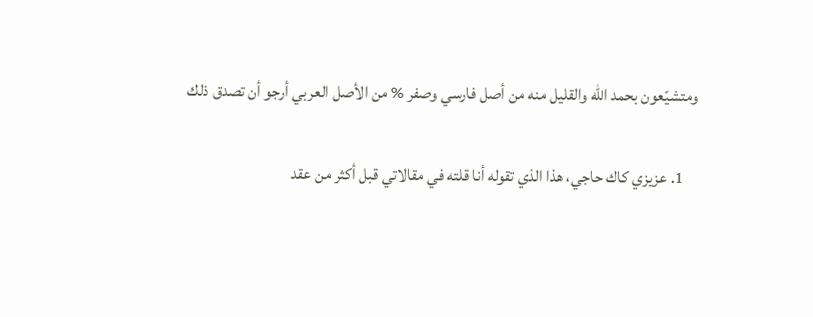ومتشيّعون بحمد الله والقليل منه من أصل فارسي وصفر % من الأصل العربي أرجو أن تصدق ذلك

    1. عزيزي كاك حاجي، هذا الذي تقوله أنا قلته في مقالاتي قبل أكثر من عقد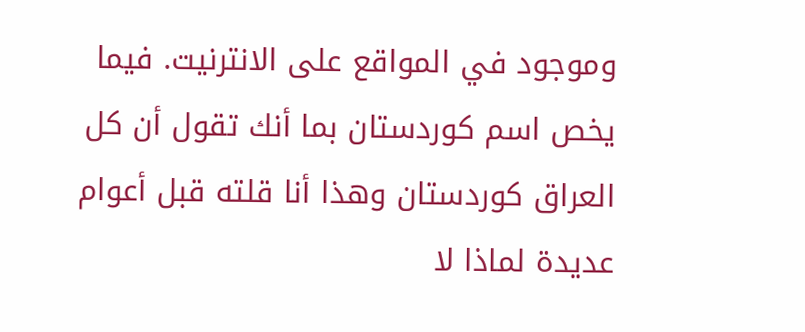وموجود في المواقع على الانترنيت. فيما يخص اسم كوردستان بما أنك تقول أن كل العراق كوردستان وهذا أنا قلته قبل أعوام عديدة لماذا لا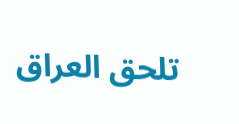تلحق العراق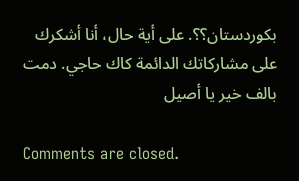بكوردستان؟؟. على أية حال، أنا أشكرك على مشاركاتك الدائمة كاك حاجي. دمت بالف خير يا أصيل

Comments are closed.